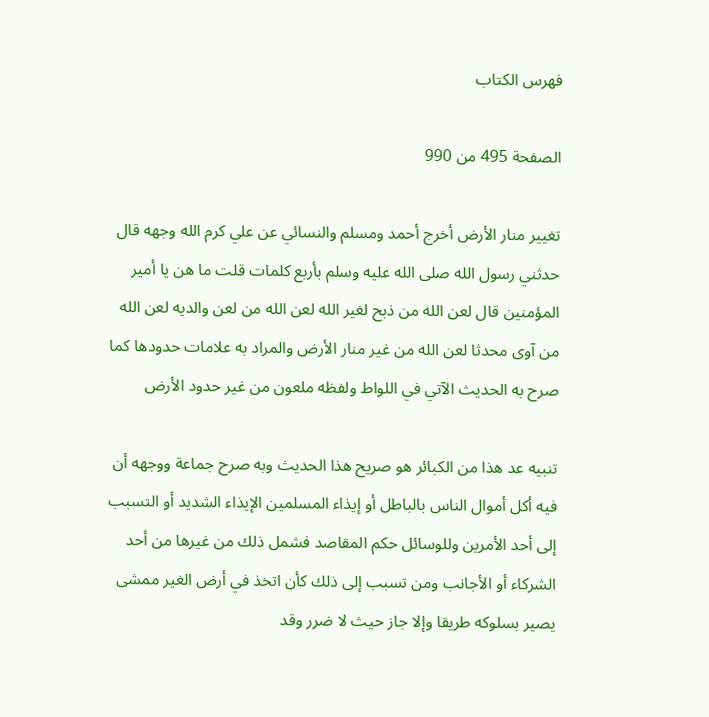فهرس الكتاب

الصفحة 495 من 990

تغيير منار الأرض أخرج أحمد ومسلم والنسائي عن علي كرم الله وجهه قال حدثني رسول الله صلى الله عليه وسلم بأربع كلمات قلت ما هن يا أمير المؤمنين قال لعن الله من ذبح لغير الله لعن الله من لعن والديه لعن الله من آوى محدثا لعن الله من غير منار الأرض والمراد به علامات حدودها كما صرح به الحديث الآتي في اللواط ولفظه ملعون من غير حدود الأرض

تنبيه عد هذا من الكبائر هو صريح هذا الحديث وبه صرح جماعة ووجهه أن فيه أكل أموال الناس بالباطل أو إيذاء المسلمين الإيذاء الشديد أو التسبب إلى أحد الأمرين وللوسائل حكم المقاصد فشمل ذلك من غيرها من أحد الشركاء أو الأجانب ومن تسبب إلى ذلك كأن اتخذ في أرض الغير ممشى يصير بسلوكه طريقا وإلا جاز حيث لا ضرر وقد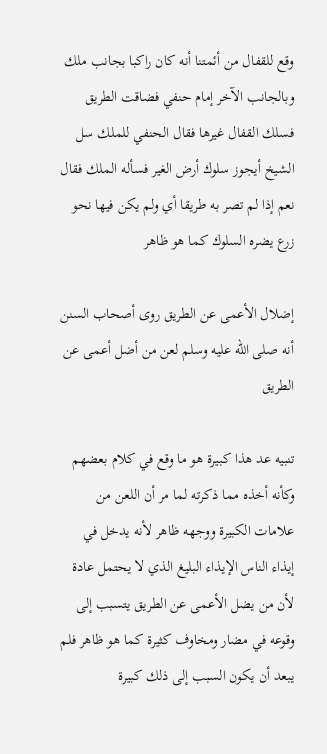وقع للقفال من أئمتنا أنه كان راكبا بجانب ملك وبالجانب الآخر إمام حنفي فضاقت الطريق فسلك القفال غيرها فقال الحنفي للملك سل الشيخ أيجوز سلوك أرض الغير فسأله الملك فقال نعم إذا لم تصر به طريقا أي ولم يكن فيها نحو زرع يضره السلوك كما هو ظاهر

إضلال الأعمى عن الطريق روى أصحاب السنن أنه صلى الله عليه وسلم لعن من أضل أعمى عن الطريق

تنبيه عد هذا كبيرة هو ما وقع في كلام بعضهم وكأنه أخذه مما ذكرته لما مر أن اللعن من علامات الكبيرة ووجهه ظاهر لأنه يدخل في إيذاء الناس الإيذاء البليغ الذي لا يحتمل عادة لأن من يضل الأعمى عن الطريق يتسبب إلى وقوعه في مضار ومخاوف كثيرة كما هو ظاهر فلم يبعد أن يكون السبب إلى ذلك كبيرة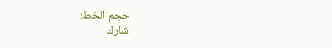حجم الخط:
شارك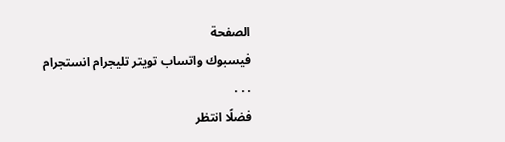الصفحة
فيسبوك واتساب تويتر تليجرام انستجرام
. . .
فضلًا انتظر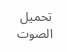تحميل الصوت